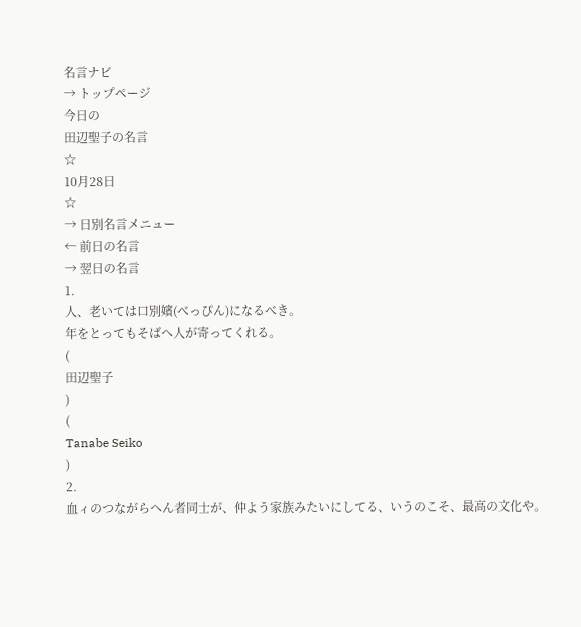名言ナビ
→ トップページ
今日の
田辺聖子の名言
☆
10月28日
☆
→ 日別名言メニュー
← 前日の名言
→ 翌日の名言
1.
人、老いては口別嬪(べっぴん)になるべき。
年をとってもそばへ人が寄ってくれる。
(
田辺聖子
)
(
Tanabe Seiko
)
2.
血ィのつながらへん者同士が、仲よう家族みたいにしてる、いうのこそ、最高の文化や。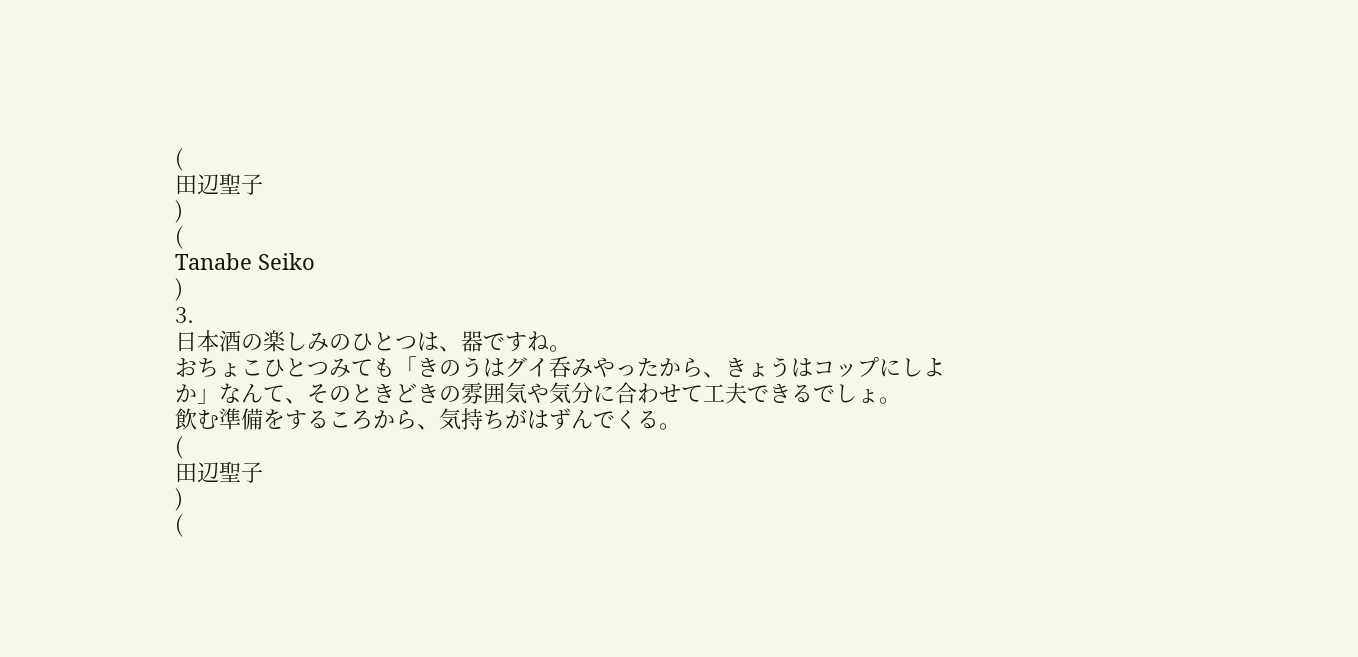(
田辺聖子
)
(
Tanabe Seiko
)
3.
日本酒の楽しみのひとつは、器ですね。
おちょこひとつみても「きのうはグイ呑みやったから、きょうはコップにしよか」なんて、そのときどきの雰囲気や気分に合わせて工夫できるでしょ。
飲む準備をするころから、気持ちがはずんでくる。
(
田辺聖子
)
(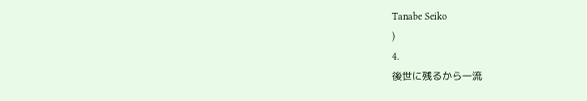Tanabe Seiko
)
4.
後世に残るから一流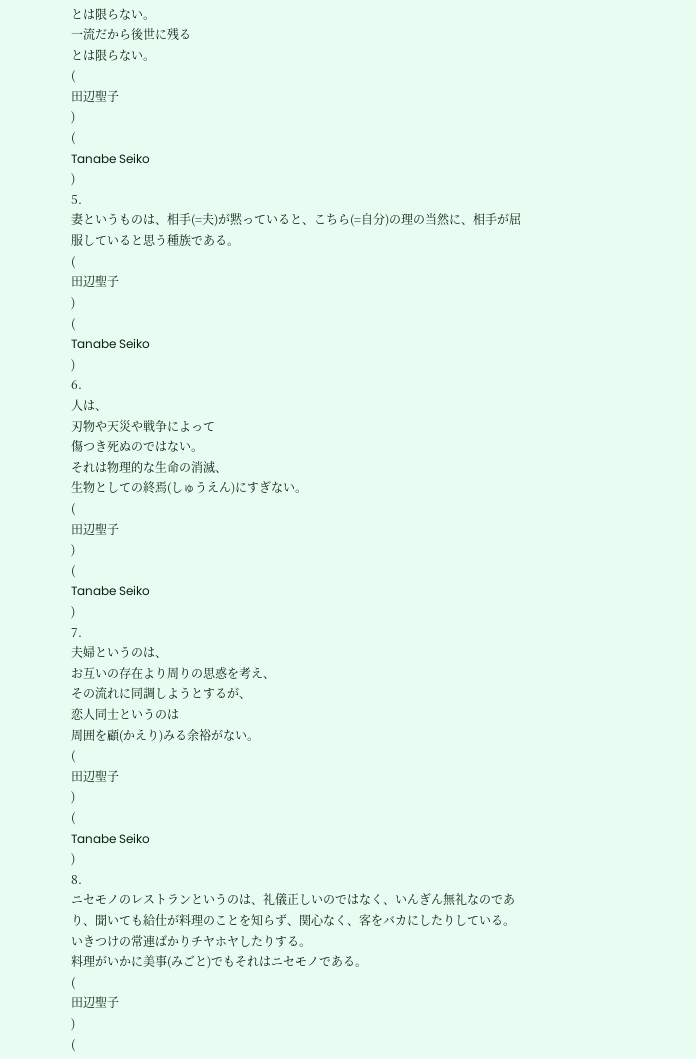とは限らない。
一流だから後世に残る
とは限らない。
(
田辺聖子
)
(
Tanabe Seiko
)
5.
妻というものは、相手(=夫)が黙っていると、こちら(=自分)の理の当然に、相手が屈服していると思う種族である。
(
田辺聖子
)
(
Tanabe Seiko
)
6.
人は、
刃物や天災や戦争によって
傷つき死ぬのではない。
それは物理的な生命の消滅、
生物としての終焉(しゅうえん)にすぎない。
(
田辺聖子
)
(
Tanabe Seiko
)
7.
夫婦というのは、
お互いの存在より周りの思惑を考え、
その流れに同調しようとするが、
恋人同士というのは
周囲を顧(かえり)みる余裕がない。
(
田辺聖子
)
(
Tanabe Seiko
)
8.
ニセモノのレストランというのは、礼儀正しいのではなく、いんぎん無礼なのであり、聞いても給仕が料理のことを知らず、関心なく、客をバカにしたりしている。
いきつけの常連ばかりチヤホヤしたりする。
料理がいかに美事(みごと)でもそれはニセモノである。
(
田辺聖子
)
(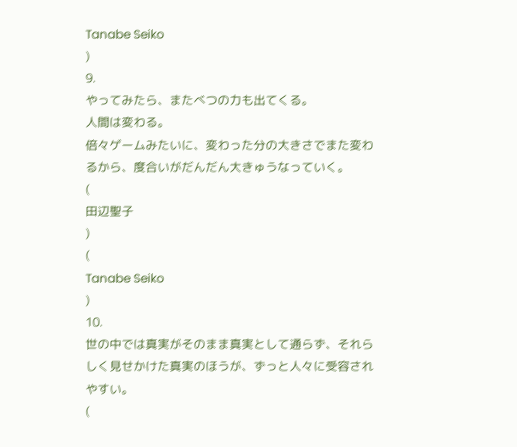Tanabe Seiko
)
9.
やってみたら、またべつの力も出てくる。
人間は変わる。
倍々ゲームみたいに、変わった分の大きさでまた変わるから、度合いがだんだん大きゅうなっていく。
(
田辺聖子
)
(
Tanabe Seiko
)
10.
世の中では真実がそのまま真実として通らず、それらしく見せかけた真実のほうが、ずっと人々に受容されやすい。
(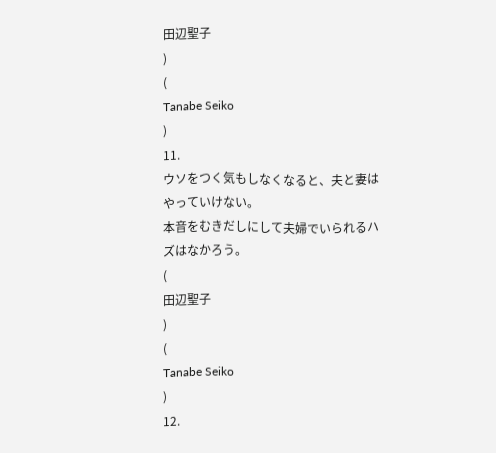田辺聖子
)
(
Tanabe Seiko
)
11.
ウソをつく気もしなくなると、夫と妻はやっていけない。
本音をむきだしにして夫婦でいられるハズはなかろう。
(
田辺聖子
)
(
Tanabe Seiko
)
12.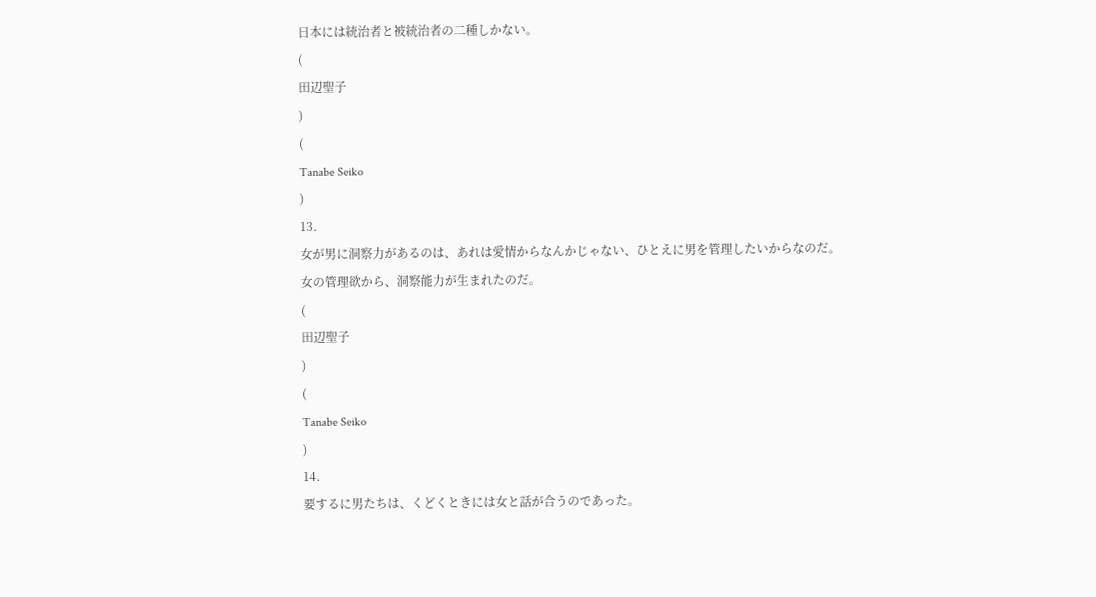日本には統治者と被統治者の二種しかない。
(
田辺聖子
)
(
Tanabe Seiko
)
13.
女が男に洞察力があるのは、あれは愛情からなんかじゃない、ひとえに男を管理したいからなのだ。
女の管理欲から、洞察能力が生まれたのだ。
(
田辺聖子
)
(
Tanabe Seiko
)
14.
要するに男たちは、くどくときには女と話が合うのであった。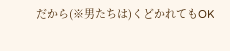だから(※男たちは)くどかれてもOK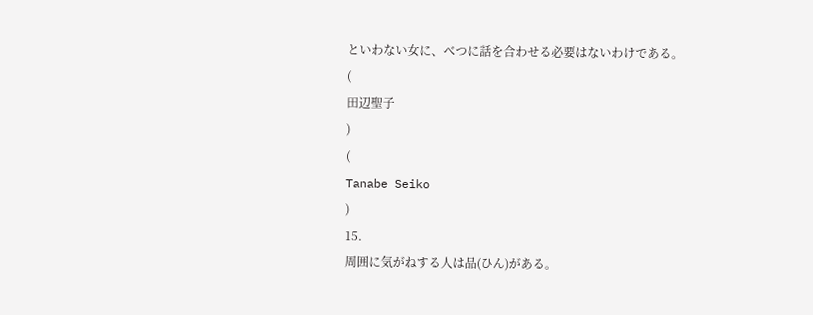といわない女に、べつに話を合わせる必要はないわけである。
(
田辺聖子
)
(
Tanabe Seiko
)
15.
周囲に気がねする人は品(ひん)がある。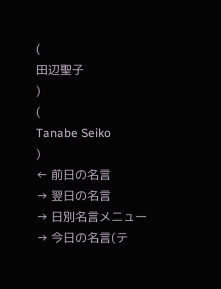(
田辺聖子
)
(
Tanabe Seiko
)
← 前日の名言
→ 翌日の名言
→ 日別名言メニュー
→ 今日の名言(テ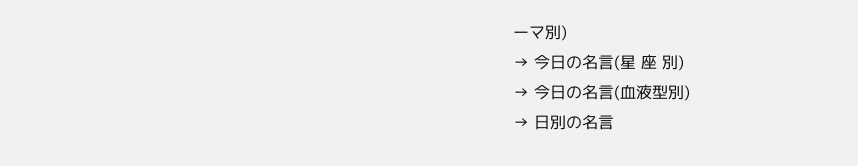ーマ別)
→ 今日の名言(星 座 別)
→ 今日の名言(血液型別)
→ 日別の名言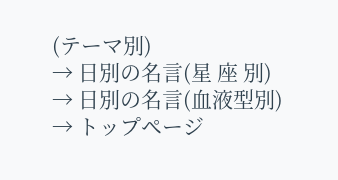(テーマ別)
→ 日別の名言(星 座 別)
→ 日別の名言(血液型別)
→ トップページ